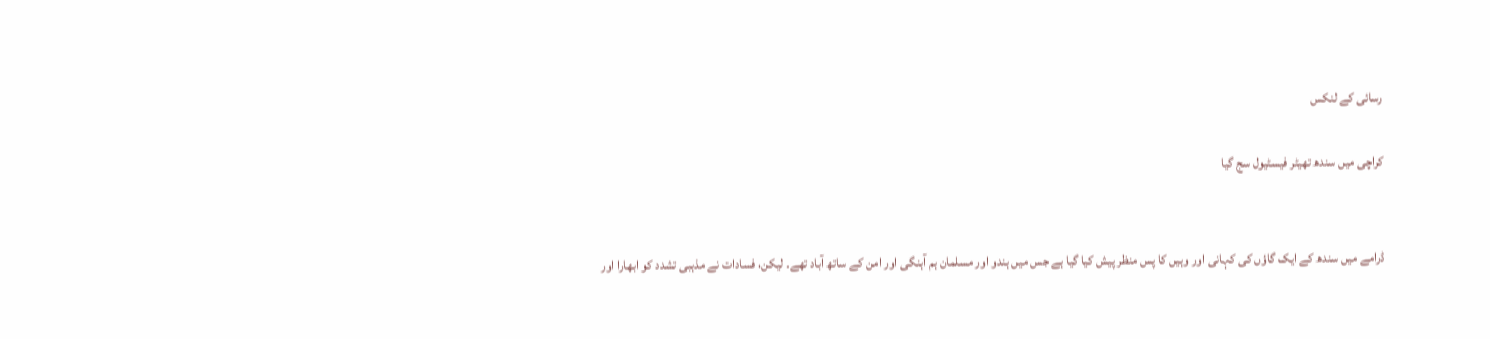رسائی کے لنکس

کراچی میں سندھ تھیٹر فیسٹیول سج گیا


ڈرامے میں سندھ کے ایک گاؤں کی کہانی اور وہیں کا پس منظر پیش کیا گیا ہے جس میں ہندو اور مسلمان ہم آہنگی اور امن کے ساتھ آباد تھے۔ لیکن، فسادات نے مذہبی تشدد کو ابھارا اور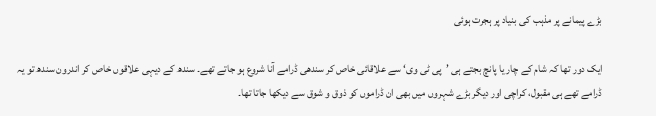بڑے پیمانے پر مذہب کی بنیاد پر ہجرت ہوئی

ایک دور تھا کہ شام کے چار یا پانچ بجتے ہی ’پی ٹی وی‘ سے علاقائی خاص کر سندھی ڈرامے آنا شروع ہو جاتے تھے۔ سندھ کے دیہی علاقوں خاص کر اندرون سندھ تو یہ ڈرامے تھے ہی مقبول، کراچی اور دیگر بڑے شہروں میں بھی ان ڈراموں کو ذوق و شوق سے دیکھا جاتا تھا۔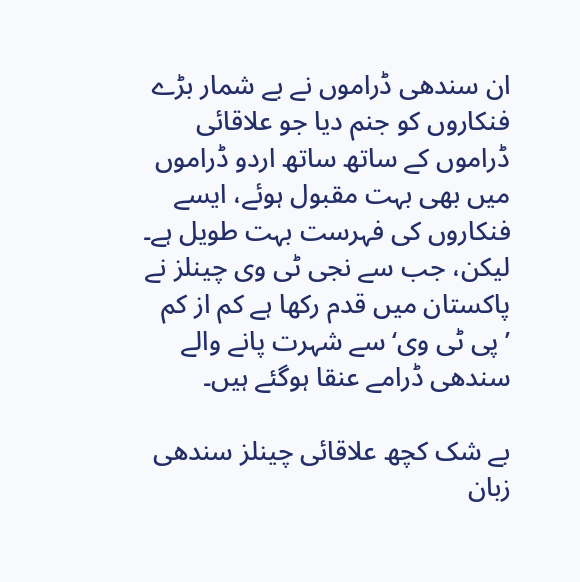ان سندھی ڈراموں نے بے شمار بڑے فنکاروں کو جنم دیا جو علاقائی ڈراموں کے ساتھ ساتھ اردو ڈراموں میں بھی بہت مقبول ہوئے، ایسے فنکاروں کی فہرست بہت طویل ہے۔ لیکن، جب سے نجی ٹی وی چینلز نے پاکستان میں قدم رکھا ہے کم از کم ’پی ٹی وی‘ سے شہرت پانے والے سندھی ڈرامے عنقا ہوگئے ہیں۔

بے شک کچھ علاقائی چینلز سندھی زبان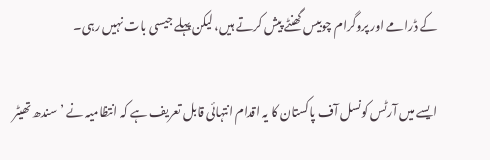کے ڈرامے اور پروگرام چوبیس گھنٹے پیش کرتے ہیں، لیکن پہلے جیسی بات نہیں رہی۔

ایسے میں آرٹس کونسل آف پاکستان کا یہ اقدام انتہائی قابل تعریف ہے کہ انتظامیہ نے ’سندھ تھیٹر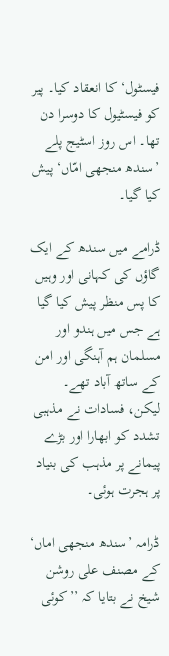فیسٹول‘ کا انعقاد کیا۔ پیر کو فیسٹیول کا دوسرا دن تھا۔ اس روز اسٹیج پلے ’سندھ منجھی امّاں‘ پیش کیا گیا۔

ڈرامے میں سندھ کے ایک گاؤں کی کہانی اور وہیں کا پس منظر پیش کیا گیا ہے جس میں ہندو اور مسلمان ہم آہنگی اور امن کے ساتھ آباد تھے۔ لیکن، فسادات نے مذہبی تشدد کو ابھارا اور بڑے پیمانے پر مذہب کی بنیاد پر ہجرت ہوئی۔

ڈرامہ ’سندھ منجھی اماں‘ کے مصنف علی روشن شیخ نے بتایا کہ ’’کوئی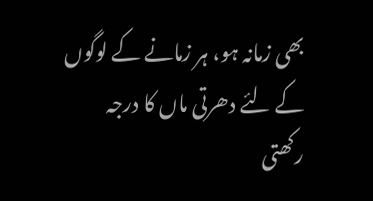بھی زمانہ ہو، ہر زمانے کے لوگوں کے لئے دھرتی ماں کا درجہ رکھتی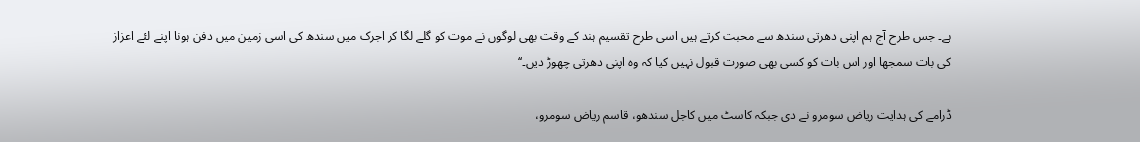ہے۔ جس طرح آج ہم اپنی دھرتی سندھ سے محبت کرتے ہیں اسی طرح تقسیم ہند کے وقت بھی لوگوں نے موت کو گلے لگا کر اجرک میں سندھ کی اسی زمین میں دفن ہونا اپنے لئے اعزاز کی بات سمجھا اور اس بات کو کسی بھی صورت قبول نہیں کیا کہ وہ اپنی دھرتی چھوڑ دیں۔‘‘

ڈرامے کی ہدایت ریاض سومرو نے دی جبکہ کاسٹ میں کاجل سندھو، قاسم ریاض سومرو،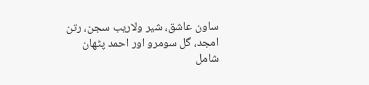ساون عاشق، شیر ولاریب سجن، رتن امجد، گل سومرو اور احمد پٹھان شامل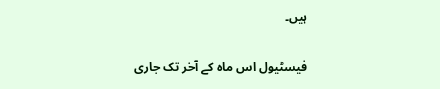ہیں۔

فیسٹیول اس ماہ کے آخر تک جاری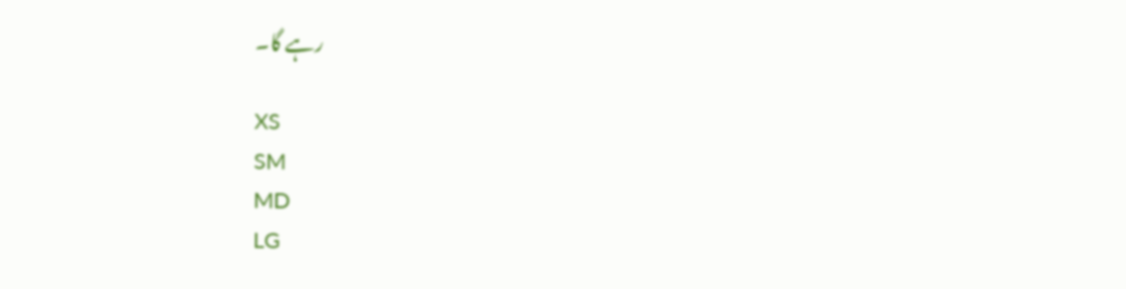رہے گا۔

XS
SM
MD
LG